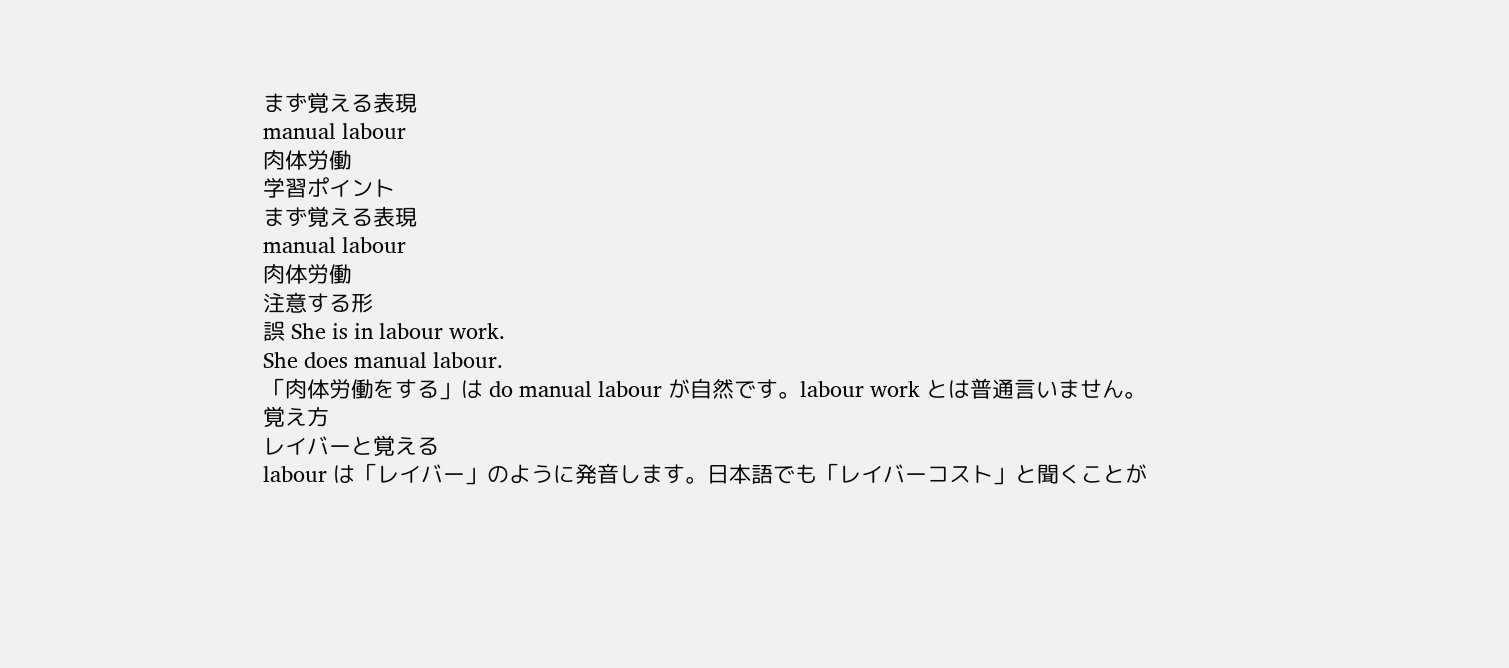まず覚える表現
manual labour
肉体労働
学習ポイント
まず覚える表現
manual labour
肉体労働
注意する形
誤 She is in labour work.
She does manual labour.
「肉体労働をする」は do manual labour が自然です。labour work とは普通言いません。
覚え方
レイバーと覚える
labour は「レイバー」のように発音します。日本語でも「レイバーコスト」と聞くことが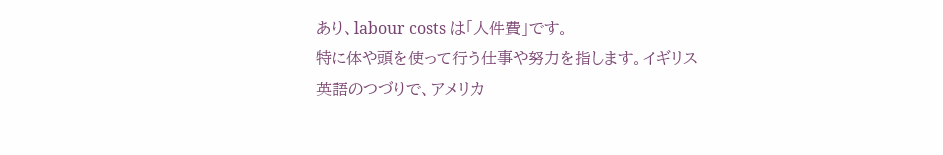あり、labour costs は「人件費」です。
特に体や頭を使って行う仕事や努力を指します。イギリス英語のつづりで、アメリカ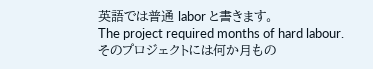英語では普通 labor と書きます。
The project required months of hard labour.
そのプロジェクトには何か月もの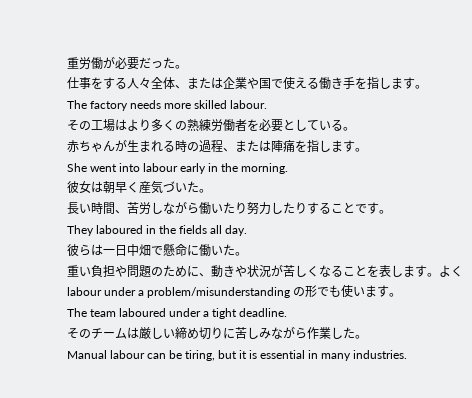重労働が必要だった。
仕事をする人々全体、または企業や国で使える働き手を指します。
The factory needs more skilled labour.
その工場はより多くの熟練労働者を必要としている。
赤ちゃんが生まれる時の過程、または陣痛を指します。
She went into labour early in the morning.
彼女は朝早く産気づいた。
長い時間、苦労しながら働いたり努力したりすることです。
They laboured in the fields all day.
彼らは一日中畑で懸命に働いた。
重い負担や問題のために、動きや状況が苦しくなることを表します。よく labour under a problem/misunderstanding の形でも使います。
The team laboured under a tight deadline.
そのチームは厳しい締め切りに苦しみながら作業した。
Manual labour can be tiring, but it is essential in many industries.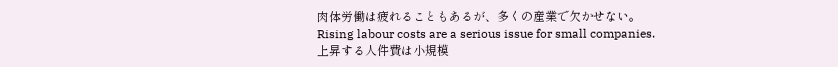肉体労働は疲れることもあるが、多くの産業で欠かせない。
Rising labour costs are a serious issue for small companies.
上昇する人件費は小規模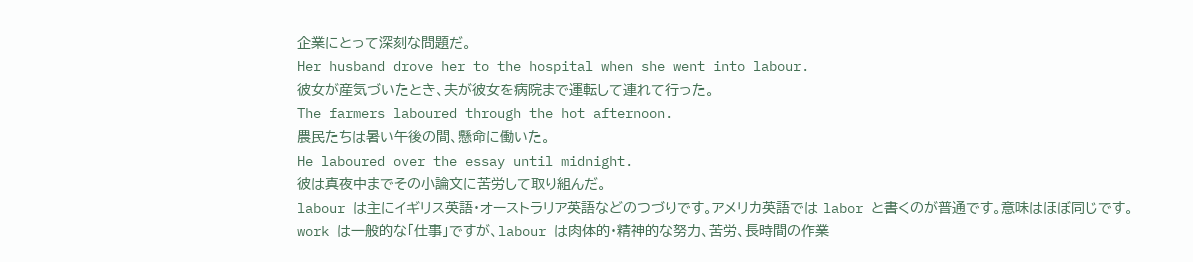企業にとって深刻な問題だ。
Her husband drove her to the hospital when she went into labour.
彼女が産気づいたとき、夫が彼女を病院まで運転して連れて行った。
The farmers laboured through the hot afternoon.
農民たちは暑い午後の間、懸命に働いた。
He laboured over the essay until midnight.
彼は真夜中までその小論文に苦労して取り組んだ。
labour は主にイギリス英語・オーストラリア英語などのつづりです。アメリカ英語では labor と書くのが普通です。意味はほぼ同じです。
work は一般的な「仕事」ですが、labour は肉体的・精神的な努力、苦労、長時間の作業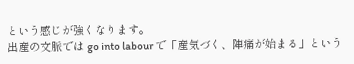という感じが強くなります。
出産の文脈では go into labour で「産気づく、陣痛が始まる」という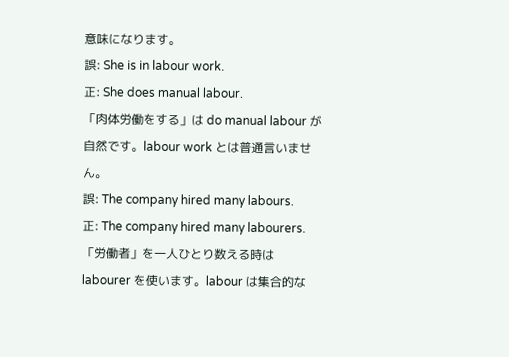意味になります。
誤: She is in labour work.
正: She does manual labour.
「肉体労働をする」は do manual labour が自然です。labour work とは普通言いません。
誤: The company hired many labours.
正: The company hired many labourers.
「労働者」を一人ひとり数える時は labourer を使います。labour は集合的な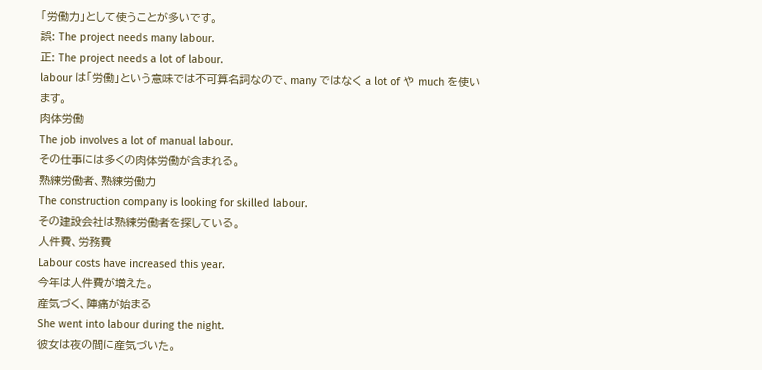「労働力」として使うことが多いです。
誤: The project needs many labour.
正: The project needs a lot of labour.
labour は「労働」という意味では不可算名詞なので、many ではなく a lot of や much を使います。
肉体労働
The job involves a lot of manual labour.
その仕事には多くの肉体労働が含まれる。
熟練労働者、熟練労働力
The construction company is looking for skilled labour.
その建設会社は熟練労働者を探している。
人件費、労務費
Labour costs have increased this year.
今年は人件費が増えた。
産気づく、陣痛が始まる
She went into labour during the night.
彼女は夜の間に産気づいた。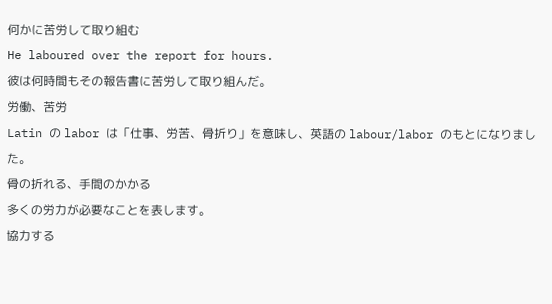何かに苦労して取り組む
He laboured over the report for hours.
彼は何時間もその報告書に苦労して取り組んだ。
労働、苦労
Latin の labor は「仕事、労苦、骨折り」を意味し、英語の labour/labor のもとになりました。
骨の折れる、手間のかかる
多くの労力が必要なことを表します。
協力する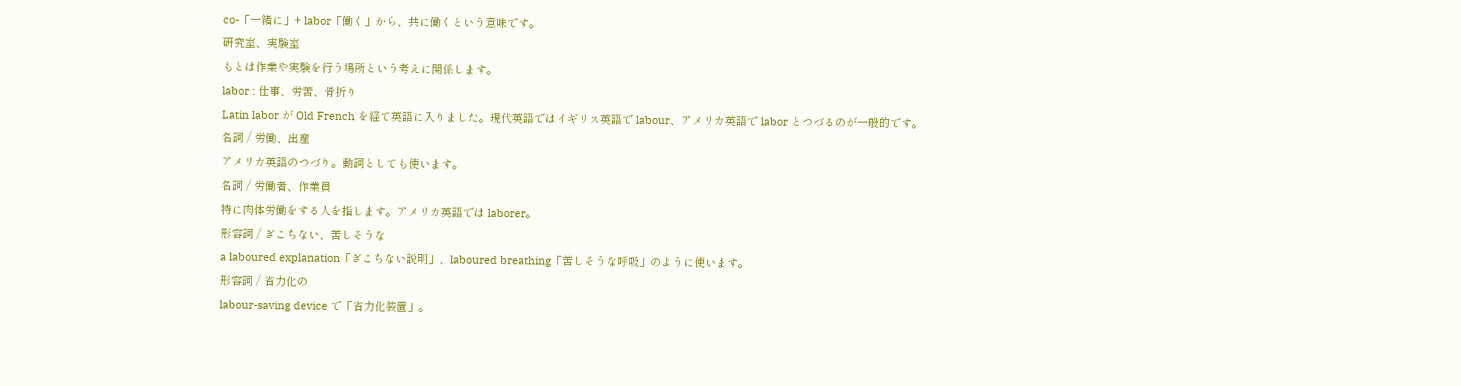co-「一緒に」+ labor「働く」から、共に働くという意味です。
研究室、実験室
もとは作業や実験を行う場所という考えに関係します。
labor : 仕事、労苦、骨折り
Latin labor が Old French を経て英語に入りました。現代英語ではイギリス英語で labour、アメリカ英語で labor とつづるのが一般的です。
名詞 / 労働、出産
アメリカ英語のつづり。動詞としても使います。
名詞 / 労働者、作業員
特に肉体労働をする人を指します。アメリカ英語では laborer。
形容詞 / ぎこちない、苦しそうな
a laboured explanation「ぎこちない説明」、laboured breathing「苦しそうな呼吸」のように使います。
形容詞 / 省力化の
labour-saving device で「省力化装置」。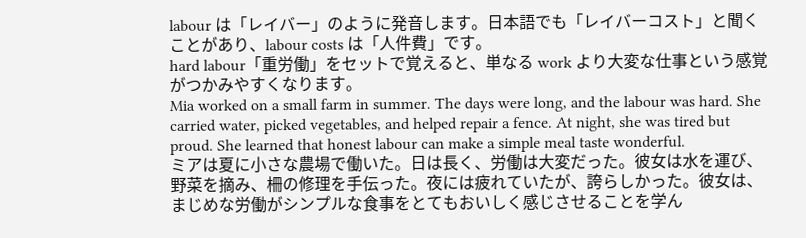labour は「レイバー」のように発音します。日本語でも「レイバーコスト」と聞くことがあり、labour costs は「人件費」です。
hard labour「重労働」をセットで覚えると、単なる work より大変な仕事という感覚がつかみやすくなります。
Mia worked on a small farm in summer. The days were long, and the labour was hard. She carried water, picked vegetables, and helped repair a fence. At night, she was tired but proud. She learned that honest labour can make a simple meal taste wonderful.
ミアは夏に小さな農場で働いた。日は長く、労働は大変だった。彼女は水を運び、野菜を摘み、柵の修理を手伝った。夜には疲れていたが、誇らしかった。彼女は、まじめな労働がシンプルな食事をとてもおいしく感じさせることを学ん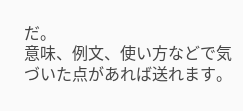だ。
意味、例文、使い方などで気づいた点があれば送れます。